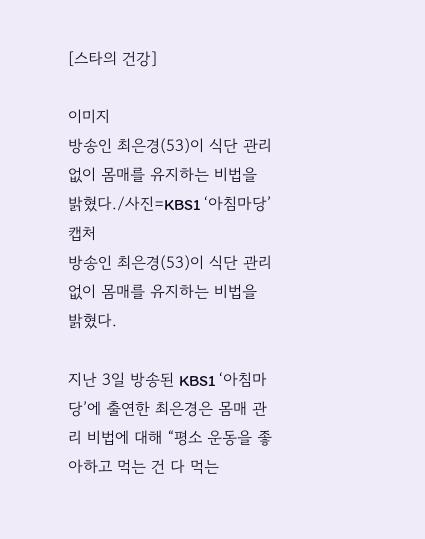[스타의 건강]

이미지
방송인 최은경(53)이 식단 관리 없이 몸매를 유지하는 비법을 밝혔다./사진=KBS1 ‘아침마당’ 캡처
방송인 최은경(53)이 식단 관리 없이 몸매를 유지하는 비법을 밝혔다.

지난 3일 방송된 KBS1 ‘아침마당’에 출연한 최은경은 몸매 관리 비법에 대해 “평소 운동을 좋아하고 먹는 건 다 먹는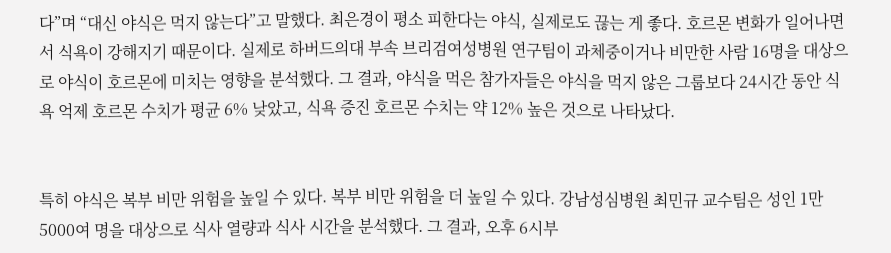다”며 “대신 야식은 먹지 않는다”고 말했다. 최은경이 평소 피한다는 야식, 실제로도 끊는 게 좋다. 호르몬 변화가 일어나면서 식욕이 강해지기 때문이다. 실제로 하버드의대 부속 브리검여성병원 연구팀이 과체중이거나 비만한 사람 16명을 대상으로 야식이 호르몬에 미치는 영향을 분석했다. 그 결과, 야식을 먹은 참가자들은 야식을 먹지 않은 그룹보다 24시간 동안 식욕 억제 호르몬 수치가 평균 6% 낮았고, 식욕 증진 호르몬 수치는 약 12% 높은 것으로 나타났다.


특히 야식은 복부 비만 위험을 높일 수 있다. 복부 비만 위험을 더 높일 수 있다. 강남성심병원 최민규 교수팀은 성인 1만5000여 명을 대상으로 식사 열량과 식사 시간을 분석했다. 그 결과, 오후 6시부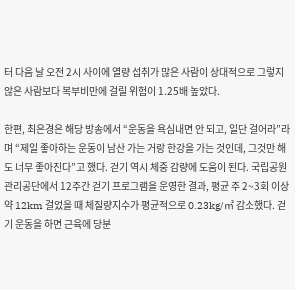터 다음 날 오전 2시 사이에 열량 섭취가 많은 사람이 상대적으로 그렇지 않은 사람보다 복부비만에 걸릴 위험이 1.25배 높았다.

한편, 최은경은 해당 방송에서 “운동을 욕심내면 안 되고, 일단 걸어라”라며 “제일 좋아하는 운동이 남산 가는 거랑 한강을 가는 것인데, 그것만 해도 너무 좋아진다”고 했다. 걷기 역시 체중 감량에 도움이 된다. 국립공원관리공단에서 12주간 걷기 프로그램을 운영한 결과, 평균 주 2~3회 이상 약 12km 걸었을 때 체질량지수가 평균적으로 0.23kg/㎡ 감소했다. 걷기 운동을 하면 근육에 당분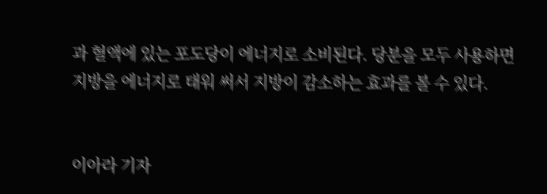과 혈액에 있는 포도당이 에너지로 소비된다. 당분을 모두 사용하면 지방을 에너지로 태워 써서 지방이 감소하는 효과를 볼 수 있다.


이아라 기자